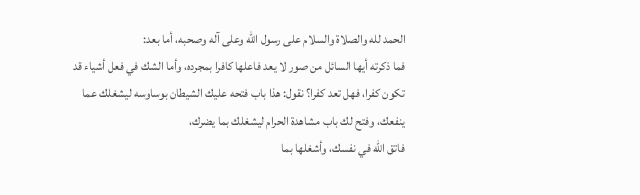الحمد لله والصلاة والسلام على رسول الله وعلى آله وصحبه، أما بعد:
فما ذكرته أيها السائل من صور لا يعد فاعلها كافرا بمجرده، وأما الشك في فعل أشياء قد تكون كفرا، فهل تعد كفرا؟ نقول: هذا باب فتحه عليك الشيطان بوساوسه ليشغلك عما ينفعك، وفتح لك باب مشاهدة الحرام ليشغلك بما يضرك،
فاتق الله في نفسك، وأشغلها بما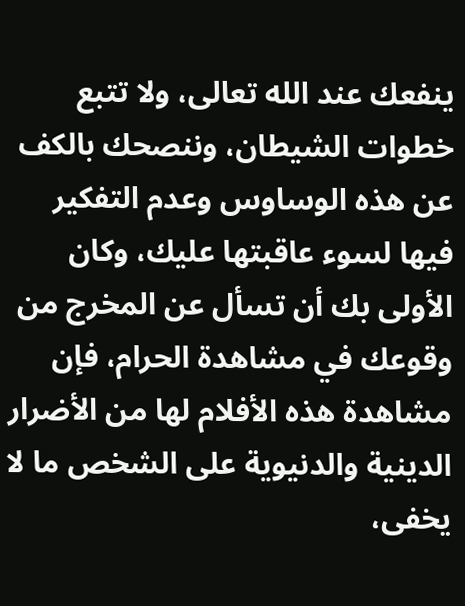ينفعك عند الله تعالى، ولا تتبع خطوات الشيطان، وننصحك بالكف عن هذه الوساوس وعدم التفكير فيها لسوء عاقبتها عليك، وكان الأولى بك أن تسأل عن المخرج من وقوعك في مشاهدة الحرام، فإن مشاهدة هذه الأفلام لها من الأضرار الدينية والدنيوية على الشخص ما لا يخفى،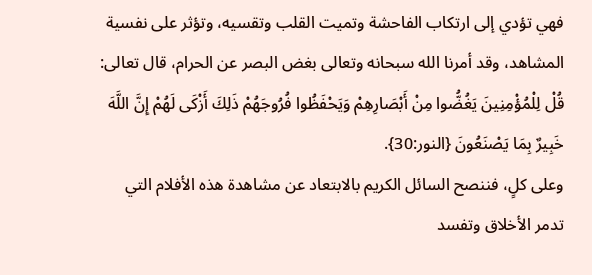فهي تؤدي إلى ارتكاب الفاحشة وتميت القلب وتقسيه، وتؤثر على نفسية المشاهد، وقد أمرنا الله سبحانه وتعالى بغض البصر عن الحرام، قال تعالى: قُلْ لِلْمُؤْمِنِينَ يَغُضُّوا مِنْ أَبْصَارِهِمْ وَيَحْفَظُوا فُرُوجَهُمْ ذَلِكَ أَزْكَى لَهُمْ إِنَّ اللَّهَ خَبِيرٌ بِمَا يَصْنَعُونَ {النور:30}.
وعلى كلٍ، فننصح السائل الكريم بالابتعاد عن مشاهدة هذه الأفلام التي تدمر الأخلاق وتفسد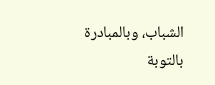الشباب، وبالمبادرة بالتوبة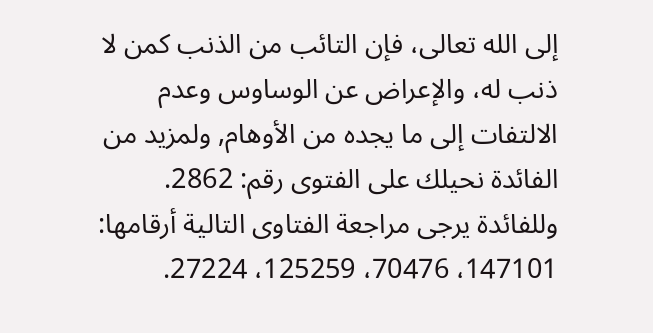إلى الله تعالى، فإن التائب من الذنب كمن لا ذنب له، والإعراض عن الوساوس وعدم الالتفات إلى ما يجده من الأوهام, ولمزيد من الفائدة نحيلك على الفتوى رقم: 2862.
وللفائدة يرجى مراجعة الفتاوى التالية أرقامها: 147101، 70476، 125259، 27224.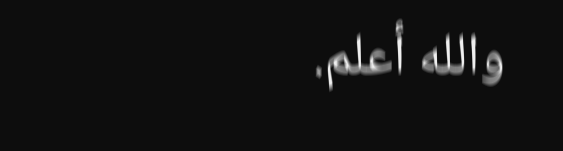والله أعلم.